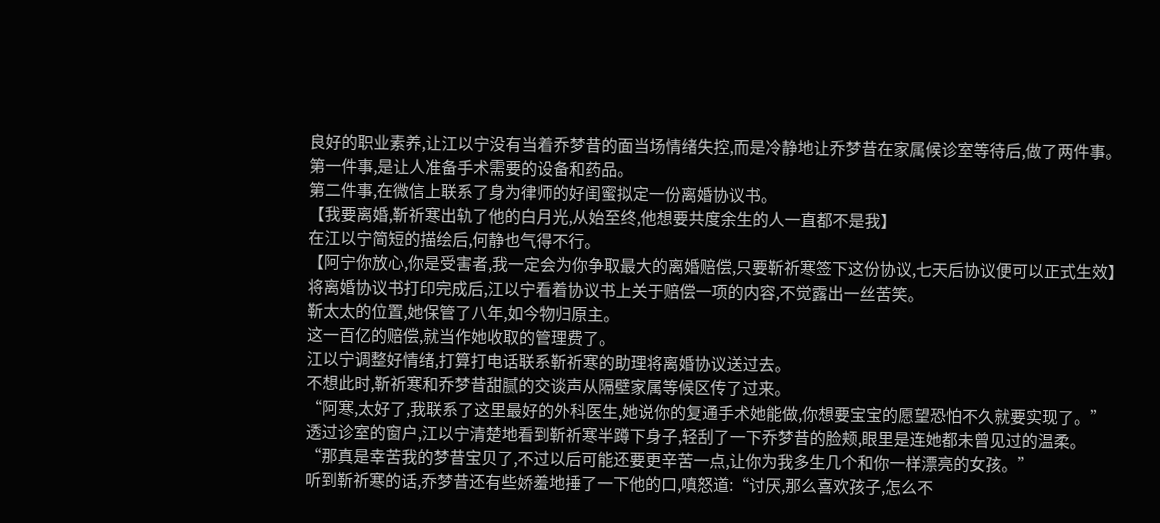良好的职业素养,让江以宁没有当着乔梦昔的面当场情绪失控,而是冷静地让乔梦昔在家属候诊室等待后,做了两件事。
第一件事,是让人准备手术需要的设备和药品。
第二件事,在微信上联系了身为律师的好闺蜜拟定一份离婚协议书。
【我要离婚,靳祈寒出轨了他的白月光,从始至终,他想要共度余生的人一直都不是我】
在江以宁简短的描绘后,何静也气得不行。
【阿宁你放心,你是受害者,我一定会为你争取最大的离婚赔偿,只要靳祈寒签下这份协议,七天后协议便可以正式生效】
将离婚协议书打印完成后,江以宁看着协议书上关于赔偿一项的内容,不觉露出一丝苦笑。
靳太太的位置,她保管了八年,如今物归原主。
这一百亿的赔偿,就当作她收取的管理费了。
江以宁调整好情绪,打算打电话联系靳祈寒的助理将离婚协议送过去。
不想此时,靳祈寒和乔梦昔甜腻的交谈声从隔壁家属等候区传了过来。
“阿寒,太好了,我联系了这里最好的外科医生,她说你的复通手术她能做,你想要宝宝的愿望恐怕不久就要实现了。”
透过诊室的窗户,江以宁清楚地看到靳祈寒半蹲下身子,轻刮了一下乔梦昔的脸颊,眼里是连她都未曾见过的温柔。
“那真是幸苦我的梦昔宝贝了,不过以后可能还要更辛苦一点,让你为我多生几个和你一样漂亮的女孩。”
听到靳祈寒的话,乔梦昔还有些娇羞地捶了一下他的口,嗔怒道:“讨厌,那么喜欢孩子,怎么不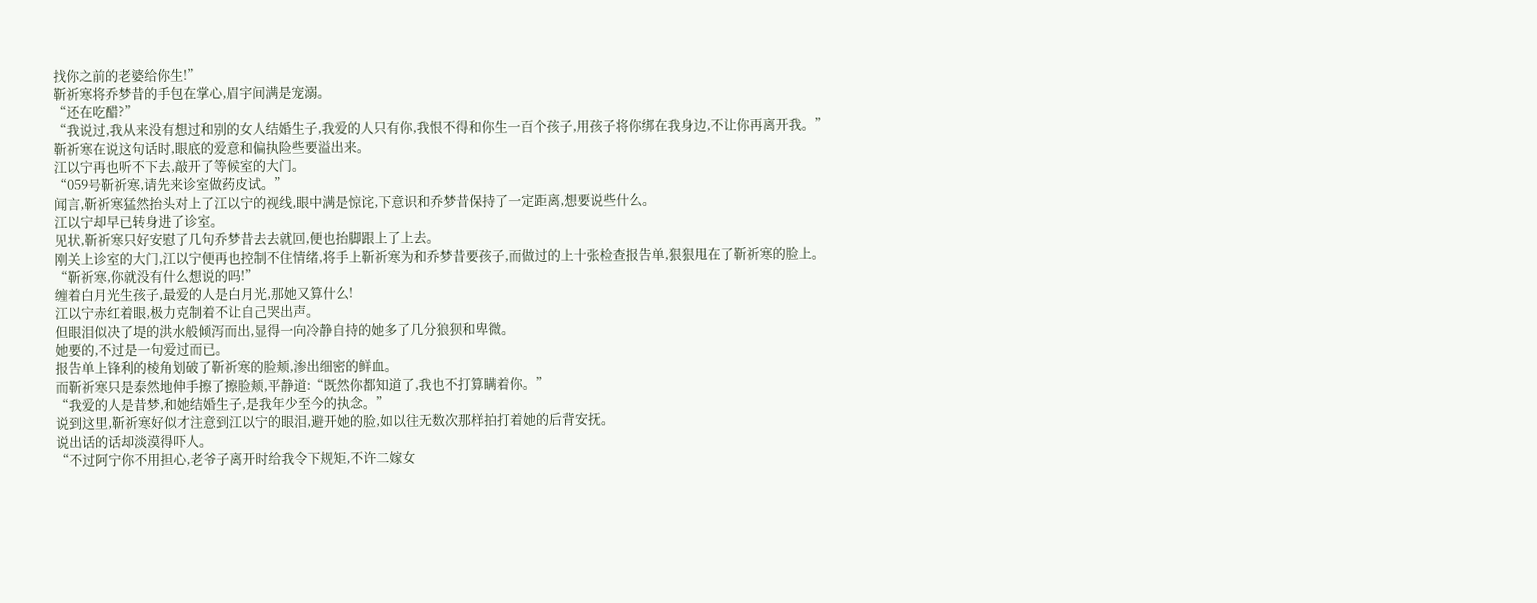找你之前的老婆给你生!”
靳祈寒将乔梦昔的手包在掌心,眉宇间满是宠溺。
“还在吃醋?”
“我说过,我从来没有想过和别的女人结婚生子,我爱的人只有你,我恨不得和你生一百个孩子,用孩子将你绑在我身边,不让你再离开我。”
靳祈寒在说这句话时,眼底的爱意和偏执险些要溢出来。
江以宁再也听不下去,敲开了等候室的大门。
“059号靳祈寒,请先来诊室做药皮试。”
闻言,靳祈寒猛然抬头对上了江以宁的视线,眼中满是惊诧,下意识和乔梦昔保持了一定距离,想要说些什么。
江以宁却早已转身进了诊室。
见状,靳祈寒只好安慰了几句乔梦昔去去就回,便也抬脚跟上了上去。
刚关上诊室的大门,江以宁便再也控制不住情绪,将手上靳祈寒为和乔梦昔要孩子,而做过的上十张检查报告单,狠狠甩在了靳祈寒的脸上。
“靳祈寒,你就没有什么想说的吗!”
缠着白月光生孩子,最爱的人是白月光,那她又算什么!
江以宁赤红着眼,极力克制着不让自己哭出声。
但眼泪似决了堤的洪水般倾泻而出,显得一向冷静自持的她多了几分狼狈和卑微。
她要的,不过是一句爱过而已。
报告单上锋利的棱角划破了靳祈寒的脸颊,渗出细密的鲜血。
而靳祈寒只是泰然地伸手擦了擦脸颊,平静道:“既然你都知道了,我也不打算瞒着你。”
“我爱的人是昔梦,和她结婚生子,是我年少至今的执念。”
说到这里,靳祈寒好似才注意到江以宁的眼泪,避开她的脸,如以往无数次那样拍打着她的后背安抚。
说出话的话却淡漠得吓人。
“不过阿宁你不用担心,老爷子离开时给我令下规矩,不许二嫁女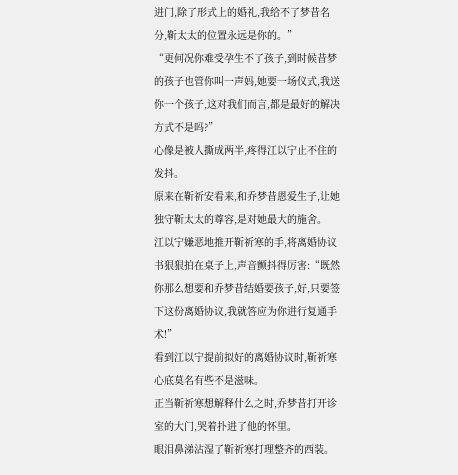进门,除了形式上的婚礼,我给不了梦昔名分,靳太太的位置永远是你的。”
“更何况你难受孕生不了孩子,到时候昔梦的孩子也管你叫一声妈,她要一场仪式,我送你一个孩子,这对我们而言,都是最好的解决方式不是吗?”
心像是被人撕成两半,疼得江以宁止不住的发抖。
原来在靳祈安看来,和乔梦昔恩爱生子,让她独守靳太太的尊容,是对她最大的施舍。
江以宁嫌恶地推开靳祈寒的手,将离婚协议书狠狠拍在桌子上,声音颤抖得厉害:“既然你那么想要和乔梦昔结婚要孩子,好,只要签下这份离婚协议,我就答应为你进行复通手术!”
看到江以宁提前拟好的离婚协议时,靳祈寒心底莫名有些不是滋味。
正当靳祈寒想解释什么之时,乔梦昔打开诊室的大门,哭着扑进了他的怀里。
眼泪鼻涕沾湿了靳祈寒打理整齐的西装。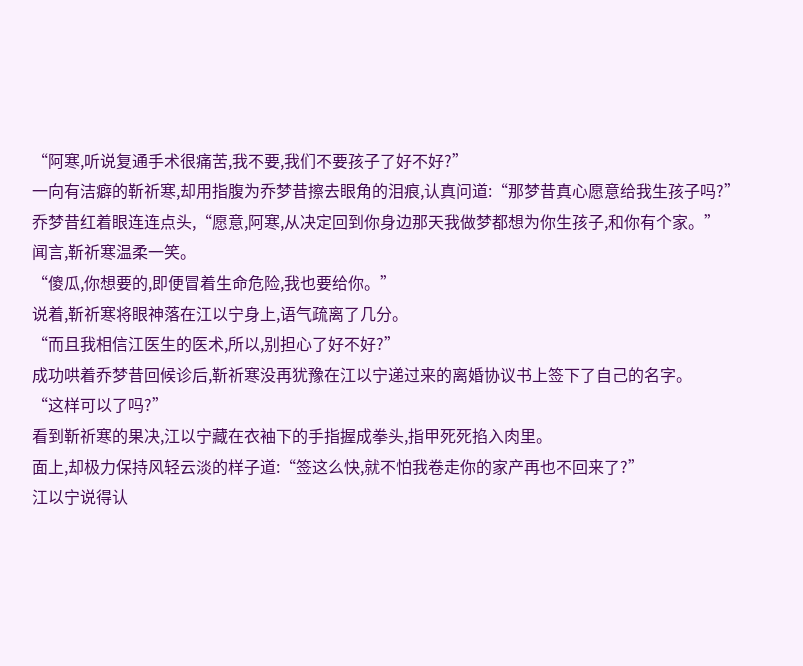“阿寒,听说复通手术很痛苦,我不要,我们不要孩子了好不好?”
一向有洁癖的靳祈寒,却用指腹为乔梦昔擦去眼角的泪痕,认真问道:“那梦昔真心愿意给我生孩子吗?”
乔梦昔红着眼连连点头,“愿意,阿寒,从决定回到你身边那天我做梦都想为你生孩子,和你有个家。”
闻言,靳祈寒温柔一笑。
“傻瓜,你想要的,即便冒着生命危险,我也要给你。”
说着,靳祈寒将眼神落在江以宁身上,语气疏离了几分。
“而且我相信江医生的医术,所以,别担心了好不好?”
成功哄着乔梦昔回候诊后,靳祈寒没再犹豫在江以宁递过来的离婚协议书上签下了自己的名字。
“这样可以了吗?”
看到靳祈寒的果决,江以宁藏在衣袖下的手指握成拳头,指甲死死掐入肉里。
面上,却极力保持风轻云淡的样子道:“签这么快,就不怕我卷走你的家产再也不回来了?”
江以宁说得认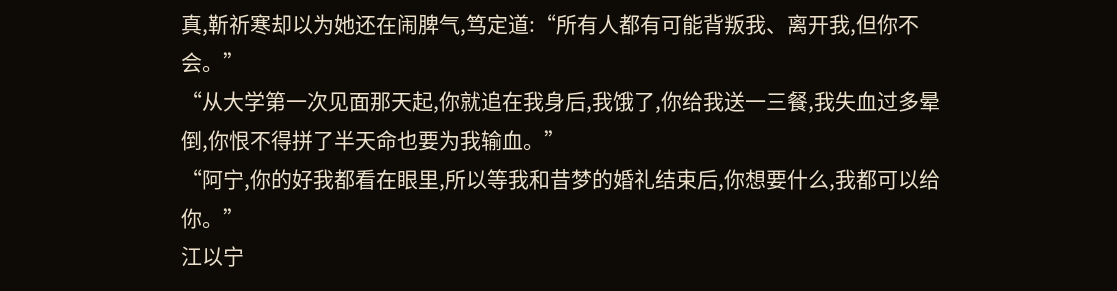真,靳祈寒却以为她还在闹脾气,笃定道:“所有人都有可能背叛我、离开我,但你不会。”
“从大学第一次见面那天起,你就追在我身后,我饿了,你给我送一三餐,我失血过多晕倒,你恨不得拼了半天命也要为我输血。”
“阿宁,你的好我都看在眼里,所以等我和昔梦的婚礼结束后,你想要什么,我都可以给你。”
江以宁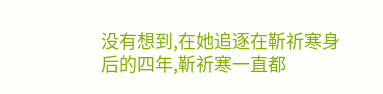没有想到,在她追逐在靳祈寒身后的四年,靳祈寒一直都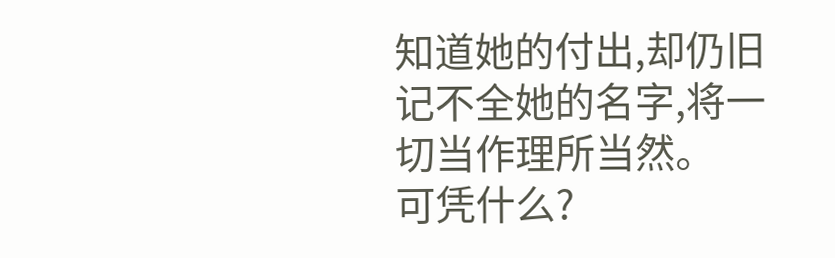知道她的付出,却仍旧记不全她的名字,将一切当作理所当然。
可凭什么?